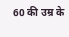60 की उम्र के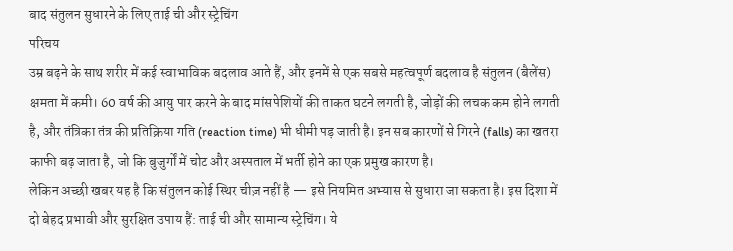बाद संतुलन सुधारने के लिए ताई ची और स्ट्रेचिंग
परिचय
उम्र बढ़ने के साथ शरीर में कई स्वाभाविक बदलाव आते हैं, और इनमें से एक सबसे महत्वपूर्ण बदलाव है संतुलन (बैलेंस) क्षमता में कमी। 60 वर्ष की आयु पार करने के बाद मांसपेशियों की ताकत घटने लगती है, जोड़ों की लचक कम होने लगती है, और तंत्रिका तंत्र की प्रतिक्रिया गति (reaction time) भी धीमी पड़ जाती है। इन सब कारणों से गिरने (falls) का खतरा काफी बढ़ जाता है, जो कि बुजुर्गों में चोट और अस्पताल में भर्ती होने का एक प्रमुख कारण है।
लेकिन अच्छी खबर यह है कि संतुलन कोई स्थिर चीज़ नहीं है — इसे नियमित अभ्यास से सुधारा जा सकता है। इस दिशा में दो बेहद प्रभावी और सुरक्षित उपाय हैं: ताई ची और सामान्य स्ट्रेचिंग। ये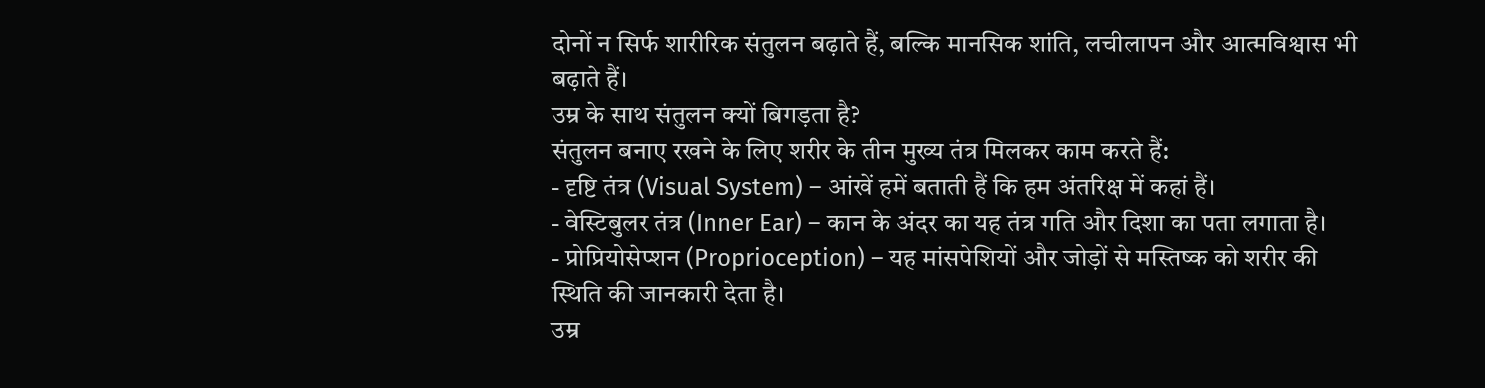दोनों न सिर्फ शारीरिक संतुलन बढ़ाते हैं, बल्कि मानसिक शांति, लचीलापन और आत्मविश्वास भी बढ़ाते हैं।
उम्र के साथ संतुलन क्यों बिगड़ता है?
संतुलन बनाए रखने के लिए शरीर के तीन मुख्य तंत्र मिलकर काम करते हैं:
- दृष्टि तंत्र (Visual System) – आंखें हमें बताती हैं कि हम अंतरिक्ष में कहां हैं।
- वेस्टिबुलर तंत्र (Inner Ear) – कान के अंदर का यह तंत्र गति और दिशा का पता लगाता है।
- प्रोप्रियोसेप्शन (Proprioception) – यह मांसपेशियों और जोड़ों से मस्तिष्क को शरीर की स्थिति की जानकारी देता है।
उम्र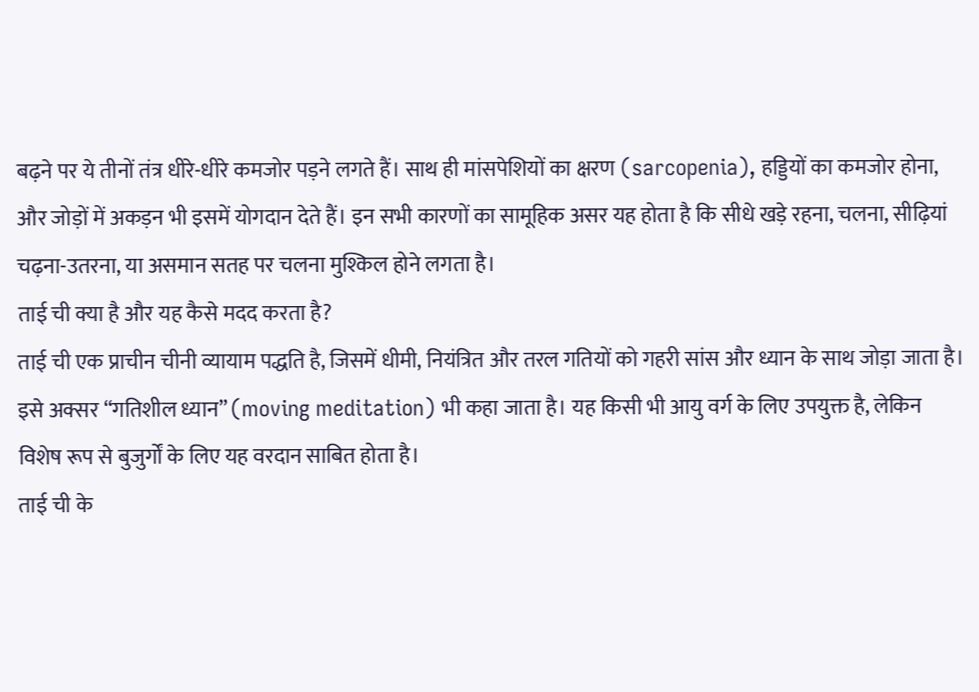बढ़ने पर ये तीनों तंत्र धीरे-धीरे कमजोर पड़ने लगते हैं। साथ ही मांसपेशियों का क्षरण (sarcopenia), हड्डियों का कमजोर होना, और जोड़ों में अकड़न भी इसमें योगदान देते हैं। इन सभी कारणों का सामूहिक असर यह होता है कि सीधे खड़े रहना, चलना, सीढ़ियां चढ़ना-उतरना, या असमान सतह पर चलना मुश्किल होने लगता है।
ताई ची क्या है और यह कैसे मदद करता है?
ताई ची एक प्राचीन चीनी व्यायाम पद्धति है, जिसमें धीमी, नियंत्रित और तरल गतियों को गहरी सांस और ध्यान के साथ जोड़ा जाता है। इसे अक्सर “गतिशील ध्यान” (moving meditation) भी कहा जाता है। यह किसी भी आयु वर्ग के लिए उपयुक्त है, लेकिन विशेष रूप से बुजुर्गों के लिए यह वरदान साबित होता है।
ताई ची के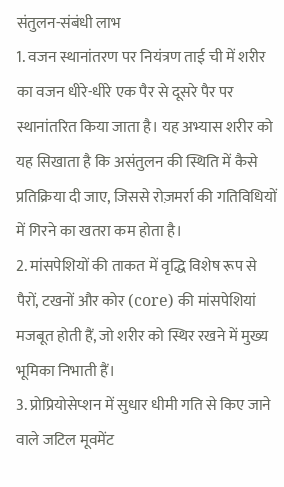संतुलन-संबंधी लाभ
1. वजन स्थानांतरण पर नियंत्रण ताई ची में शरीर का वजन धीरे-धीरे एक पैर से दूसरे पैर पर स्थानांतरित किया जाता है। यह अभ्यास शरीर को यह सिखाता है कि असंतुलन की स्थिति में कैसे प्रतिक्रिया दी जाए, जिससे रोज़मर्रा की गतिविधियों में गिरने का खतरा कम होता है।
2. मांसपेशियों की ताकत में वृद्धि विशेष रूप से पैरों, टखनों और कोर (core) की मांसपेशियां मजबूत होती हैं, जो शरीर को स्थिर रखने में मुख्य भूमिका निभाती हैं।
3. प्रोप्रियोसेप्शन में सुधार धीमी गति से किए जाने वाले जटिल मूवमेंट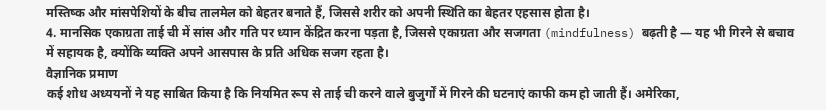मस्तिष्क और मांसपेशियों के बीच तालमेल को बेहतर बनाते हैं, जिससे शरीर को अपनी स्थिति का बेहतर एहसास होता है।
4. मानसिक एकाग्रता ताई ची में सांस और गति पर ध्यान केंद्रित करना पड़ता है, जिससे एकाग्रता और सजगता (mindfulness) बढ़ती है — यह भी गिरने से बचाव में सहायक है, क्योंकि व्यक्ति अपने आसपास के प्रति अधिक सजग रहता है।
वैज्ञानिक प्रमाण
कई शोध अध्ययनों ने यह साबित किया है कि नियमित रूप से ताई ची करने वाले बुजुर्गों में गिरने की घटनाएं काफी कम हो जाती हैं। अमेरिका,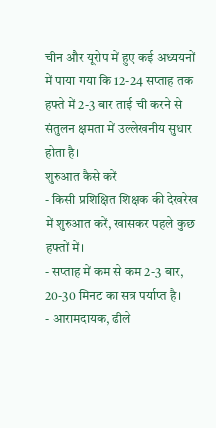चीन और यूरोप में हुए कई अध्ययनों में पाया गया कि 12-24 सप्ताह तक हफ्ते में 2-3 बार ताई ची करने से संतुलन क्षमता में उल्लेखनीय सुधार होता है।
शुरुआत कैसे करें
- किसी प्रशिक्षित शिक्षक की देखरेख में शुरुआत करें, खासकर पहले कुछ हफ्तों में।
- सप्ताह में कम से कम 2-3 बार, 20-30 मिनट का सत्र पर्याप्त है।
- आरामदायक, ढीले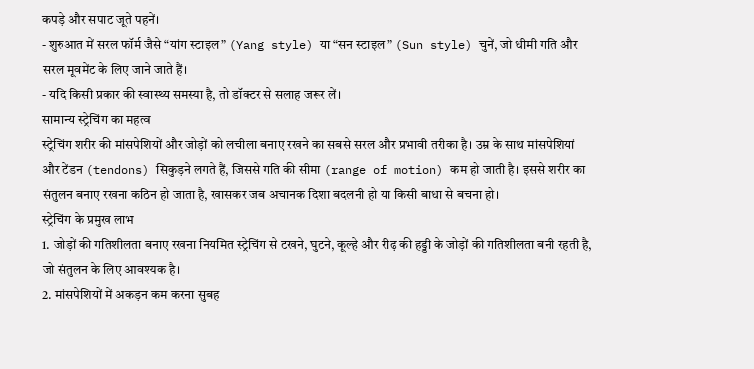कपड़े और सपाट जूते पहनें।
- शुरुआत में सरल फॉर्म जैसे “यांग स्टाइल” (Yang style) या “सन स्टाइल” (Sun style) चुनें, जो धीमी गति और सरल मूवमेंट के लिए जाने जाते हैं।
- यदि किसी प्रकार की स्वास्थ्य समस्या है, तो डॉक्टर से सलाह जरूर लें।
सामान्य स्ट्रेचिंग का महत्व
स्ट्रेचिंग शरीर की मांसपेशियों और जोड़ों को लचीला बनाए रखने का सबसे सरल और प्रभावी तरीका है। उम्र के साथ मांसपेशियां और टेंडन (tendons) सिकुड़ने लगते हैं, जिससे गति की सीमा (range of motion) कम हो जाती है। इससे शरीर का संतुलन बनाए रखना कठिन हो जाता है, खासकर जब अचानक दिशा बदलनी हो या किसी बाधा से बचना हो।
स्ट्रेचिंग के प्रमुख लाभ
1. जोड़ों की गतिशीलता बनाए रखना नियमित स्ट्रेचिंग से टखने, घुटने, कूल्हे और रीढ़ की हड्डी के जोड़ों की गतिशीलता बनी रहती है, जो संतुलन के लिए आवश्यक है।
2. मांसपेशियों में अकड़न कम करना सुबह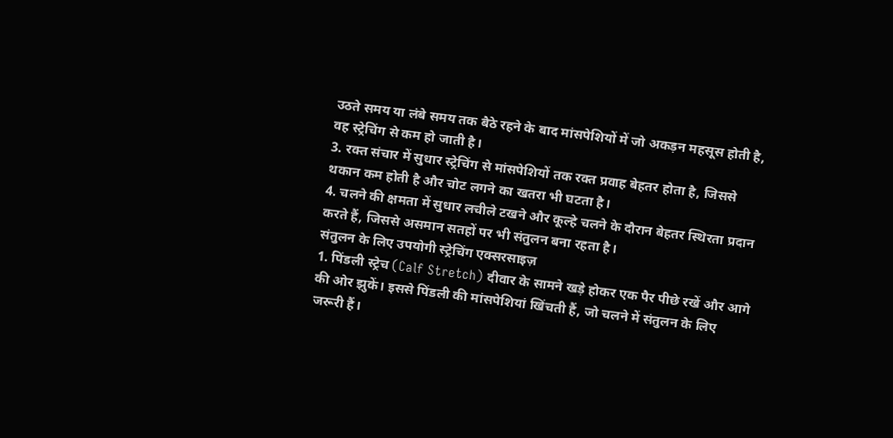उठते समय या लंबे समय तक बैठे रहने के बाद मांसपेशियों में जो अकड़न महसूस होती है, वह स्ट्रेचिंग से कम हो जाती है।
3. रक्त संचार में सुधार स्ट्रेचिंग से मांसपेशियों तक रक्त प्रवाह बेहतर होता है, जिससे थकान कम होती है और चोट लगने का खतरा भी घटता है।
4. चलने की क्षमता में सुधार लचीले टखने और कूल्हे चलने के दौरान बेहतर स्थिरता प्रदान करते हैं, जिससे असमान सतहों पर भी संतुलन बना रहता है।
संतुलन के लिए उपयोगी स्ट्रेचिंग एक्सरसाइज़
1. पिंडली स्ट्रेच (Calf Stretch) दीवार के सामने खड़े होकर एक पैर पीछे रखें और आगे की ओर झुकें। इससे पिंडली की मांसपेशियां खिंचती हैं, जो चलने में संतुलन के लिए जरूरी हैं।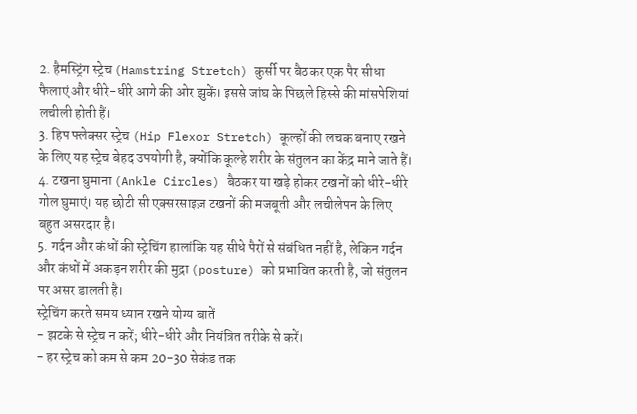2. हैमस्ट्रिंग स्ट्रेच (Hamstring Stretch) कुर्सी पर बैठकर एक पैर सीधा फैलाएं और धीरे-धीरे आगे की ओर झुकें। इससे जांघ के पिछले हिस्से की मांसपेशियां लचीली होती हैं।
3. हिप फ्लेक्सर स्ट्रेच (Hip Flexor Stretch) कूल्हों की लचक बनाए रखने के लिए यह स्ट्रेच बेहद उपयोगी है, क्योंकि कूल्हे शरीर के संतुलन का केंद्र माने जाते हैं।
4. टखना घुमाना (Ankle Circles) बैठकर या खड़े होकर टखनों को धीरे-धीरे गोल घुमाएं। यह छोटी सी एक्सरसाइज़ टखनों की मजबूती और लचीलेपन के लिए बहुत असरदार है।
5. गर्दन और कंधों की स्ट्रेचिंग हालांकि यह सीधे पैरों से संबंधित नहीं है, लेकिन गर्दन और कंधों में अकड़न शरीर की मुद्रा (posture) को प्रभावित करती है, जो संतुलन पर असर डालती है।
स्ट्रेचिंग करते समय ध्यान रखने योग्य बातें
- झटके से स्ट्रेच न करें; धीरे-धीरे और नियंत्रित तरीके से करें।
- हर स्ट्रेच को कम से कम 20-30 सेकंड तक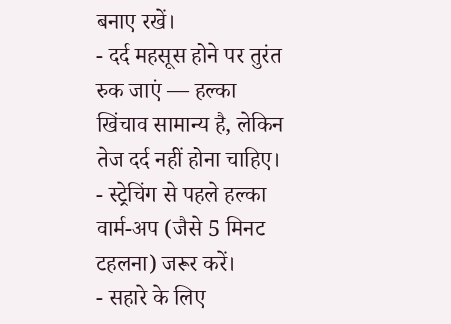बनाए रखें।
- दर्द महसूस होने पर तुरंत रुक जाएं — हल्का खिंचाव सामान्य है, लेकिन तेज दर्द नहीं होना चाहिए।
- स्ट्रेचिंग से पहले हल्का वार्म-अप (जैसे 5 मिनट टहलना) जरूर करें।
- सहारे के लिए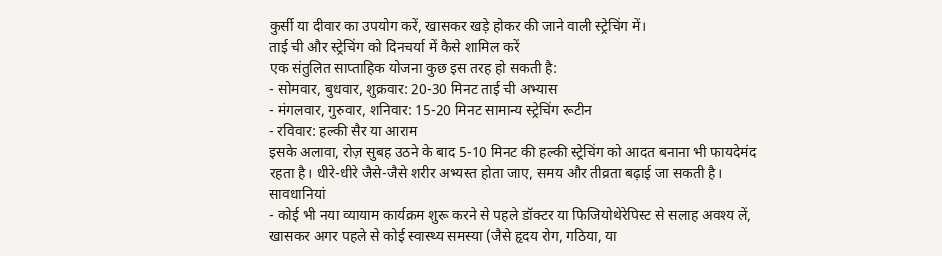कुर्सी या दीवार का उपयोग करें, खासकर खड़े होकर की जाने वाली स्ट्रेचिंग में।
ताई ची और स्ट्रेचिंग को दिनचर्या में कैसे शामिल करें
एक संतुलित साप्ताहिक योजना कुछ इस तरह हो सकती है:
- सोमवार, बुधवार, शुक्रवार: 20-30 मिनट ताई ची अभ्यास
- मंगलवार, गुरुवार, शनिवार: 15-20 मिनट सामान्य स्ट्रेचिंग रूटीन
- रविवार: हल्की सैर या आराम
इसके अलावा, रोज़ सुबह उठने के बाद 5-10 मिनट की हल्की स्ट्रेचिंग को आदत बनाना भी फायदेमंद रहता है। धीरे-धीरे जैसे-जैसे शरीर अभ्यस्त होता जाए, समय और तीव्रता बढ़ाई जा सकती है।
सावधानियां
- कोई भी नया व्यायाम कार्यक्रम शुरू करने से पहले डॉक्टर या फिजियोथेरेपिस्ट से सलाह अवश्य लें, खासकर अगर पहले से कोई स्वास्थ्य समस्या (जैसे हृदय रोग, गठिया, या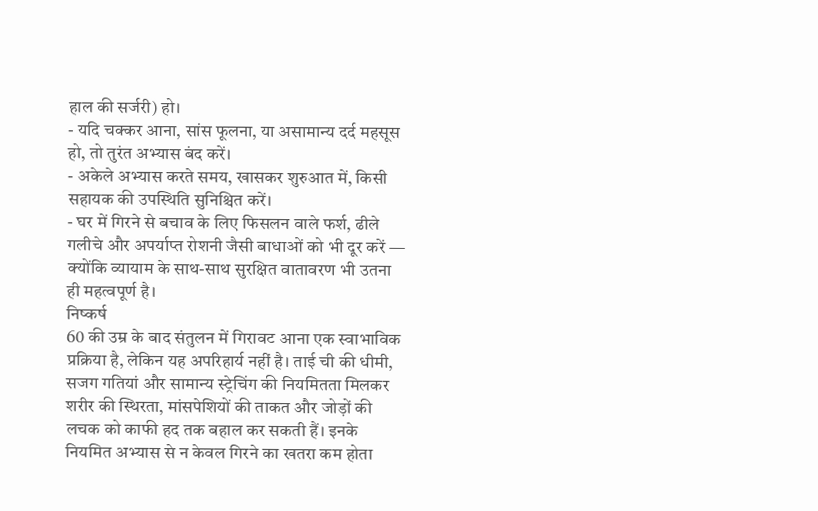हाल की सर्जरी) हो।
- यदि चक्कर आना, सांस फूलना, या असामान्य दर्द महसूस हो, तो तुरंत अभ्यास बंद करें।
- अकेले अभ्यास करते समय, खासकर शुरुआत में, किसी सहायक की उपस्थिति सुनिश्चित करें।
- घर में गिरने से बचाव के लिए फिसलन वाले फर्श, ढीले गलीचे और अपर्याप्त रोशनी जैसी बाधाओं को भी दूर करें — क्योंकि व्यायाम के साथ-साथ सुरक्षित वातावरण भी उतना ही महत्वपूर्ण है।
निष्कर्ष
60 की उम्र के बाद संतुलन में गिरावट आना एक स्वाभाविक प्रक्रिया है, लेकिन यह अपरिहार्य नहीं है। ताई ची की धीमी, सजग गतियां और सामान्य स्ट्रेचिंग की नियमितता मिलकर शरीर की स्थिरता, मांसपेशियों की ताकत और जोड़ों की लचक को काफी हद तक बहाल कर सकती हैं। इनके नियमित अभ्यास से न केवल गिरने का खतरा कम होता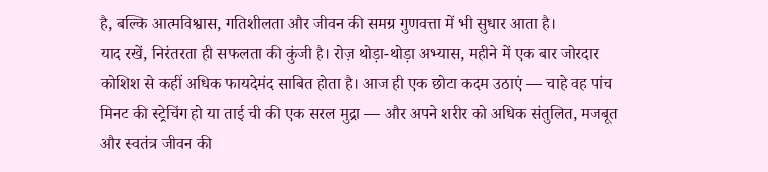है, बल्कि आत्मविश्वास, गतिशीलता और जीवन की समग्र गुणवत्ता में भी सुधार आता है।
याद रखें, निरंतरता ही सफलता की कुंजी है। रोज़ थोड़ा-थोड़ा अभ्यास, महीने में एक बार जोरदार कोशिश से कहीं अधिक फायदेमंद साबित होता है। आज ही एक छोटा कदम उठाएं — चाहे वह पांच मिनट की स्ट्रेचिंग हो या ताई ची की एक सरल मुद्रा — और अपने शरीर को अधिक संतुलित, मजबूत और स्वतंत्र जीवन की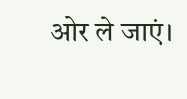ओर ले जाएं।